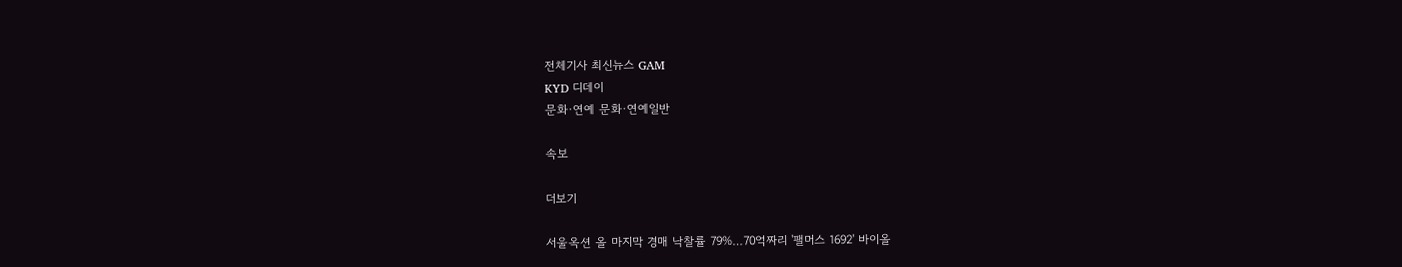전체기사 최신뉴스 GAM
KYD 디데이
문화·연예 문화·연예일반

속보

더보기

서울옥션 올 마지막 경매 낙찰률 79%…70억짜리 '팰머스 1692' 바이올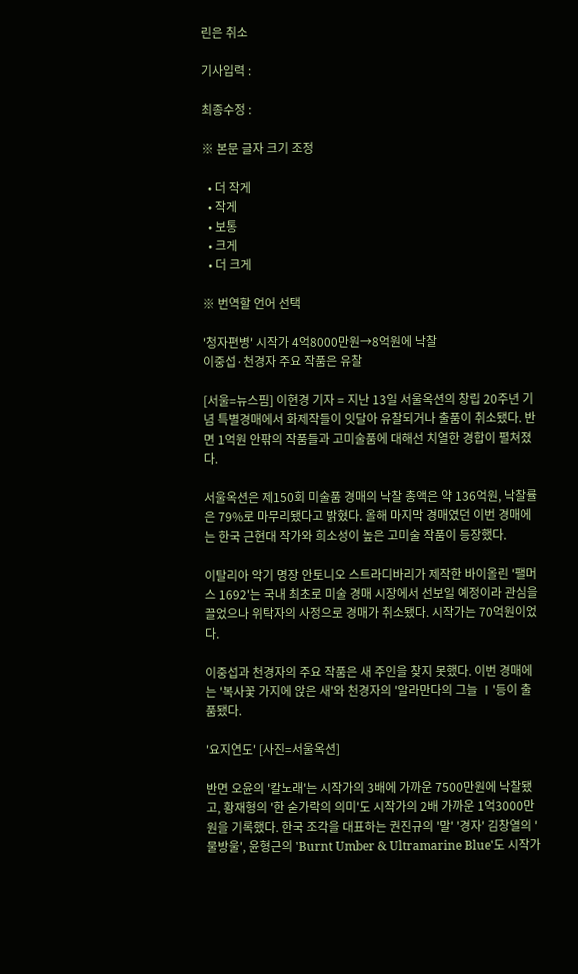린은 취소

기사입력 :

최종수정 :

※ 본문 글자 크기 조정

  • 더 작게
  • 작게
  • 보통
  • 크게
  • 더 크게

※ 번역할 언어 선택

'청자편병' 시작가 4억8000만원→8억원에 낙찰
이중섭·천경자 주요 작품은 유찰

[서울=뉴스핌] 이현경 기자 = 지난 13일 서울옥션의 창립 20주년 기념 특별경매에서 화제작들이 잇달아 유찰되거나 출품이 취소됐다. 반면 1억원 안팎의 작품들과 고미술품에 대해선 치열한 경합이 펼쳐졌다.

서울옥션은 제150회 미술품 경매의 낙찰 총액은 약 136억원, 낙찰률은 79%로 마무리됐다고 밝혔다. 올해 마지막 경매였던 이번 경매에는 한국 근현대 작가와 희소성이 높은 고미술 작품이 등장했다.

이탈리아 악기 명장 안토니오 스트라디바리가 제작한 바이올린 '팰머스 1692'는 국내 최초로 미술 경매 시장에서 선보일 예정이라 관심을 끌었으나 위탁자의 사정으로 경매가 취소됐다. 시작가는 70억원이었다.

이중섭과 천경자의 주요 작품은 새 주인을 찾지 못했다. 이번 경매에는 '복사꽃 가지에 앉은 새'와 천경자의 '알라만다의 그늘 Ⅰ'등이 출품됐다.

'요지연도' [사진=서울옥션]

반면 오윤의 '칼노래'는 시작가의 3배에 가까운 7500만원에 낙찰됐고, 황재형의 '한 숟가락의 의미'도 시작가의 2배 가까운 1억3000만원을 기록했다. 한국 조각을 대표하는 권진규의 '말' '경자' 김창열의 '물방울', 윤형근의 'Burnt Umber & Ultramarine Blue'도 시작가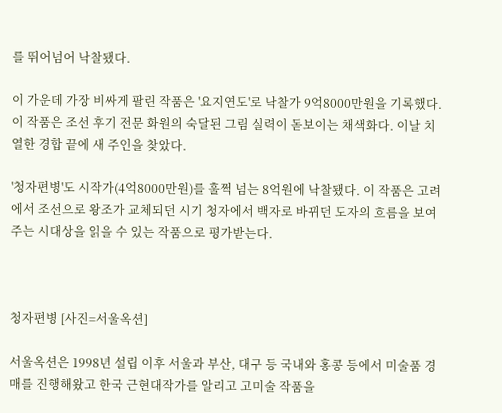를 뛰어넘어 낙찰됐다.

이 가운데 가장 비싸게 팔린 작품은 '요지연도'로 낙찰가 9억8000만원을 기록했다. 이 작품은 조선 후기 전문 화원의 숙달된 그림 실력이 돋보이는 채색화다. 이날 치열한 경합 끝에 새 주인을 찾았다.

'청자편병'도 시작가(4억8000만원)를 훌쩍 넘는 8억원에 낙찰됐다. 이 작품은 고려에서 조선으로 왕조가 교체되던 시기 청자에서 백자로 바뀌던 도자의 흐름을 보여주는 시대상을 읽을 수 있는 작품으로 평가받는다.



청자편병 [사진=서울옥션]

서울옥션은 1998년 설립 이후 서울과 부산, 대구 등 국내와 홍콩 등에서 미술품 경매를 진행해왔고 한국 근현대작가를 알리고 고미술 작품을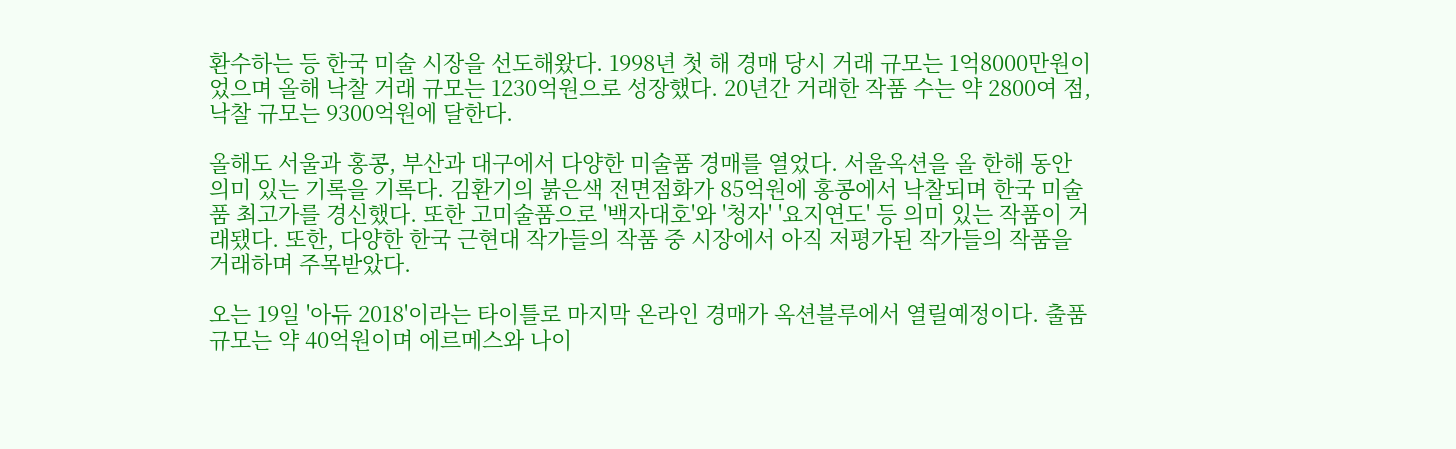환수하는 등 한국 미술 시장을 선도해왔다. 1998년 첫 해 경매 당시 거래 규모는 1억8000만원이었으며 올해 낙찰 거래 규모는 1230억원으로 성장했다. 20년간 거래한 작품 수는 약 2800여 점, 낙찰 규모는 9300억원에 달한다.

올해도 서울과 홍콩, 부산과 대구에서 다양한 미술품 경매를 열었다. 서울옥션을 올 한해 동안 의미 있는 기록을 기록다. 김환기의 붉은색 전면점화가 85억원에 홍콩에서 낙찰되며 한국 미술품 최고가를 경신했다. 또한 고미술품으로 '백자대호'와 '청자' '요지연도' 등 의미 있는 작품이 거래됐다. 또한, 다양한 한국 근현대 작가들의 작품 중 시장에서 아직 저평가된 작가들의 작품을 거래하며 주목받았다.

오는 19일 '아듀 2018'이라는 타이틀로 마지막 온라인 경매가 옥션블루에서 열릴예정이다. 출품 규모는 약 40억원이며 에르메스와 나이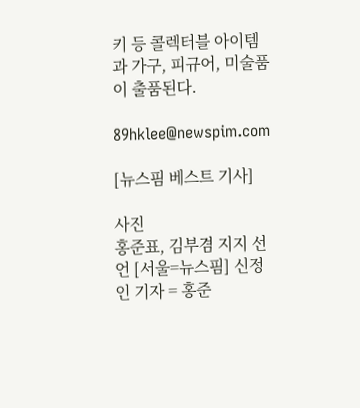키 등 콜렉터블 아이템과 가구, 피규어, 미술품이 출품된다.

89hklee@newspim.com

[뉴스핌 베스트 기사]

사진
홍준표, 김부겸 지지 선언 [서울=뉴스핌] 신정인 기자 = 홍준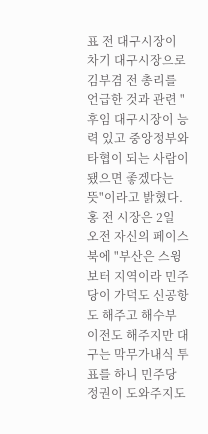표 전 대구시장이 차기 대구시장으로 김부겸 전 총리를 언급한 것과 관련 "후임 대구시장이 능력 있고 중앙정부와 타협이 되는 사람이 됐으면 좋겠다는 뜻"이라고 밝혔다. 홍 전 시장은 2일 오전 자신의 페이스북에 "부산은 스윙보터 지역이라 민주당이 가덕도 신공항도 해주고 해수부 이전도 해주지만 대구는 막무가내식 투표를 하니 민주당 정권이 도와주지도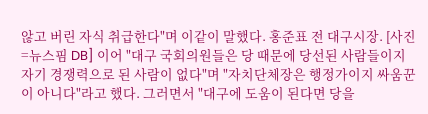않고 버린 자식 취급한다"며 이같이 말했다. 홍준표 전 대구시장. [사진=뉴스핌 DB] 이어 "대구 국회의원들은 당 때문에 당선된 사람들이지 자기 경쟁력으로 된 사람이 없다"며 "자치단체장은 행정가이지 싸움꾼이 아니다"라고 했다. 그러면서 "대구에 도움이 된다면 당을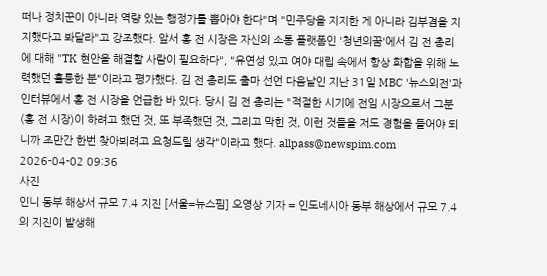떠나 정치꾼이 아니라 역량 있는 행정가를 뽑아야 한다"며 "민주당을 지지한 게 아니라 김부겸을 지지했다고 봐달라"고 강조했다. 앞서 홍 전 시장은 자신의 소통 플랫폼인 '청년의꿈'에서 김 전 총리에 대해 "TK 현안을 해결할 사람이 필요하다", "유연성 있고 여야 대립 속에서 항상 화합을 위해 노력했던 훌륭한 분"이라고 평가했다. 김 전 총리도 출마 선언 다음날인 지난 31일 MBC '뉴스외전'과 인터뷰에서 홍 전 시장을 언급한 바 있다. 당시 김 전 총리는 "적절한 시기에 전임 시장으로서 그분(홍 전 시장)이 하려고 했던 것, 또 부족했던 것, 그리고 막힌 것, 이런 것들을 저도 경험을 들어야 되니까 조만간 한번 찾아뵈려고 요청드릴 생각"이라고 했다. allpass@newspim.com 2026-04-02 09:36
사진
인니 동부 해상서 규모 7.4 지진 [서울=뉴스핌] 오영상 기자 = 인도네시아 동부 해상에서 규모 7.4의 지진이 발생해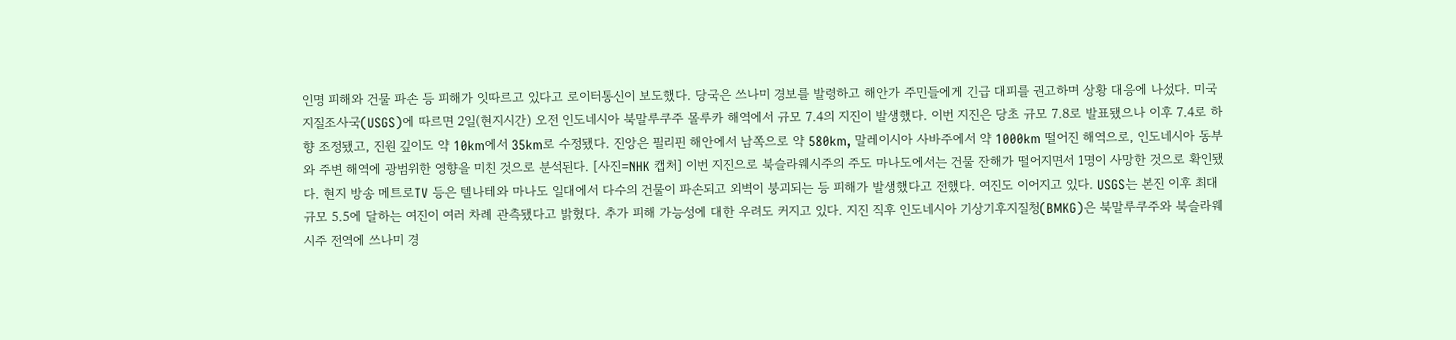인명 피해와 건물 파손 등 피해가 잇따르고 있다고 로이터통신이 보도했다. 당국은 쓰나미 경보를 발령하고 해안가 주민들에게 긴급 대피를 권고하며 상황 대응에 나섰다. 미국지질조사국(USGS)에 따르면 2일(현지시간) 오전 인도네시아 북말루쿠주 몰루카 해역에서 규모 7.4의 지진이 발생했다. 이번 지진은 당초 규모 7.8로 발표됐으나 이후 7.4로 하향 조정됐고, 진원 깊이도 약 10km에서 35km로 수정됐다. 진앙은 필리핀 해안에서 남쪽으로 약 580km, 말레이시아 사바주에서 약 1000km 떨어진 해역으로, 인도네시아 동부와 주변 해역에 광범위한 영향을 미친 것으로 분석된다. [사진=NHK 캡처] 이번 지진으로 북슬라웨시주의 주도 마나도에서는 건물 잔해가 떨어지면서 1명이 사망한 것으로 확인됐다. 현지 방송 메트로TV 등은 텔나테와 마나도 일대에서 다수의 건물이 파손되고 외벽이 붕괴되는 등 피해가 발생했다고 전했다. 여진도 이어지고 있다. USGS는 본진 이후 최대 규모 5.5에 달하는 여진이 여러 차례 관측됐다고 밝혔다. 추가 피해 가능성에 대한 우려도 커지고 있다. 지진 직후 인도네시아 기상기후지질청(BMKG)은 북말루쿠주와 북슬라웨시주 전역에 쓰나미 경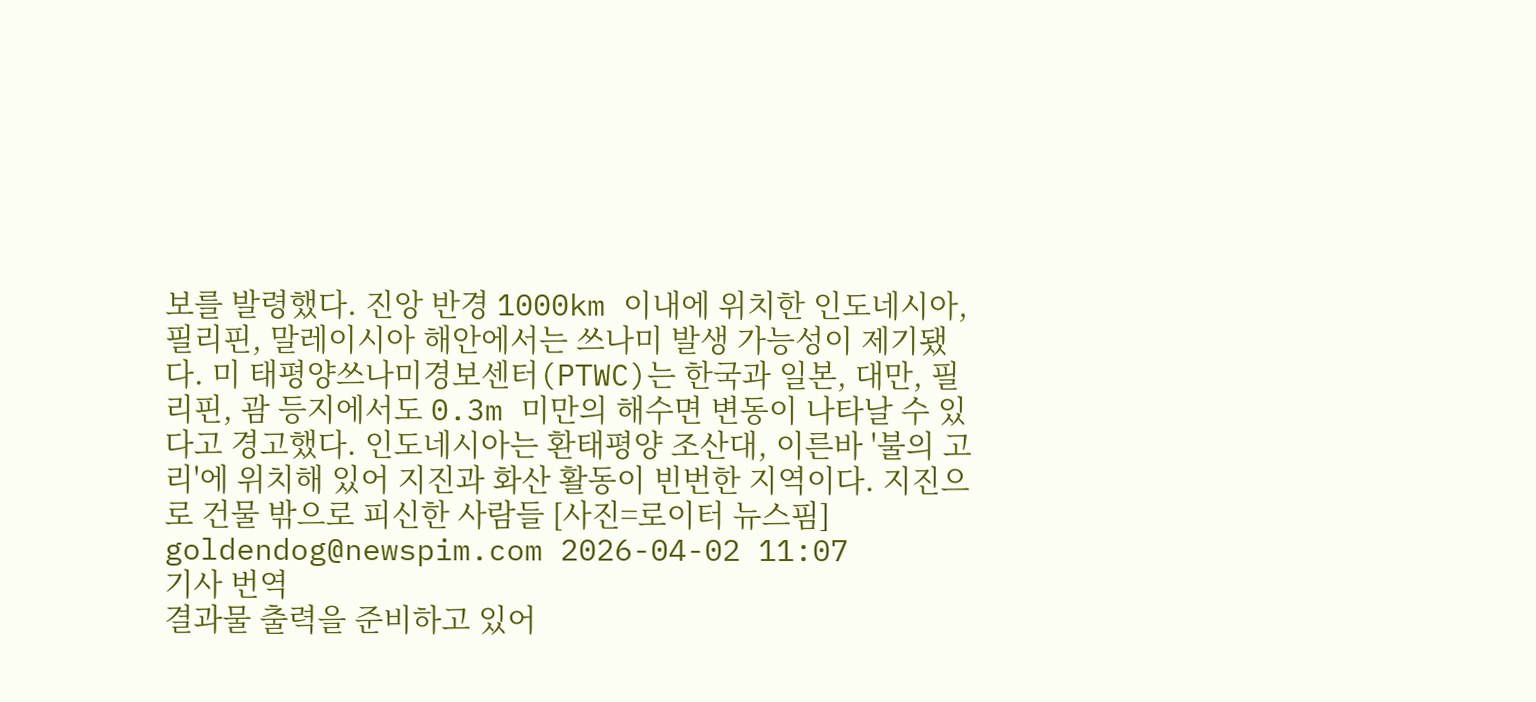보를 발령했다. 진앙 반경 1000km 이내에 위치한 인도네시아, 필리핀, 말레이시아 해안에서는 쓰나미 발생 가능성이 제기됐다. 미 태평양쓰나미경보센터(PTWC)는 한국과 일본, 대만, 필리핀, 괌 등지에서도 0.3m 미만의 해수면 변동이 나타날 수 있다고 경고했다. 인도네시아는 환태평양 조산대, 이른바 '불의 고리'에 위치해 있어 지진과 화산 활동이 빈번한 지역이다. 지진으로 건물 밖으로 피신한 사람들 [사진=로이터 뉴스핌] goldendog@newspim.com 2026-04-02 11:07
기사 번역
결과물 출력을 준비하고 있어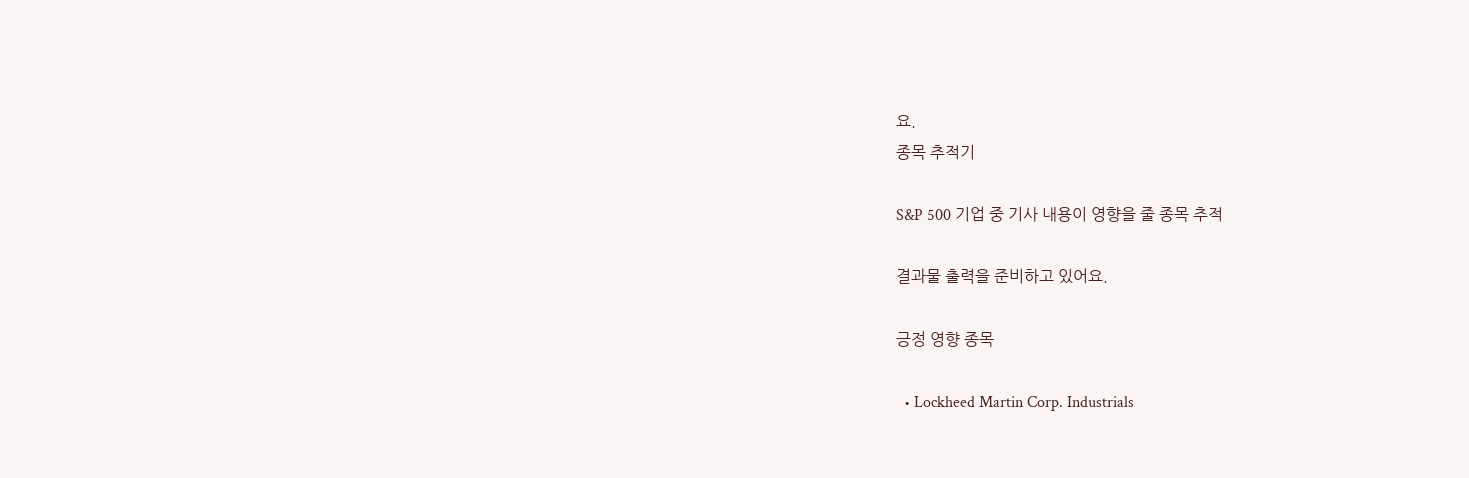요.
종목 추적기

S&P 500 기업 중 기사 내용이 영향을 줄 종목 추적

결과물 출력을 준비하고 있어요.

긍정 영향 종목

  • Lockheed Martin Corp. Industrials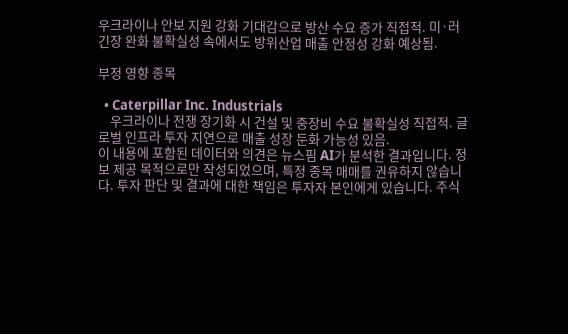우크라이나 안보 지원 강화 기대감으로 방산 수요 증가 직접적. 미·러 긴장 완화 불확실성 속에서도 방위산업 매출 안정성 강화 예상됨.

부정 영향 종목

  • Caterpillar Inc. Industrials
    우크라이나 전쟁 장기화 시 건설 및 중장비 수요 불확실성 직접적. 글로벌 인프라 투자 지연으로 매출 성장 둔화 가능성 있음.
이 내용에 포함된 데이터와 의견은 뉴스핌 AI가 분석한 결과입니다. 정보 제공 목적으로만 작성되었으며, 특정 종목 매매를 권유하지 않습니다. 투자 판단 및 결과에 대한 책임은 투자자 본인에게 있습니다. 주식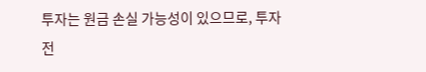투자는 원금 손실 가능성이 있으므로, 투자 전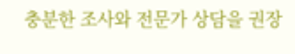충분한 조사와 전문가 상담을 권장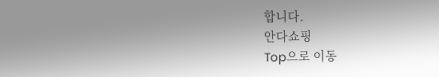합니다.
안다쇼핑
Top으로 이동